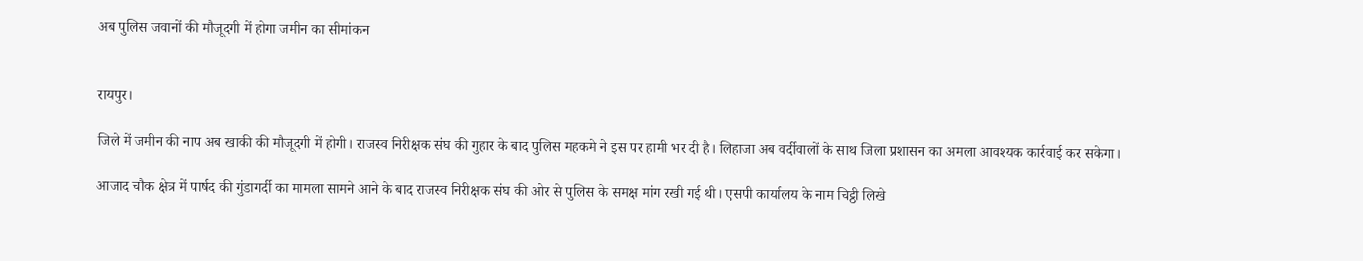अब पुलिस जवानों की मौजूदगी में होगा जमीन का सीमांकन


रायपुर।

जिले में जमीन की नाप अब खाकी की मौजूदगी में होगी। राजस्व निरीक्षक संघ की गुहार के बाद पुलिस महकमे ने इस पर हामी भर दी है। लिहाजा अब वर्दीवालों के साथ जिला प्रशासन का अमला आवश्यक कार्रवाई कर सकेगा।

आजाद चौक क्षेत्र में पार्षद की गुंडागर्दी का मामला सामने आने के बाद राजस्व निरीक्षक संघ की ओर से पुलिस के समक्ष मांग रखी गई थी। एसपी कार्यालय के नाम चिट्ठी लिखे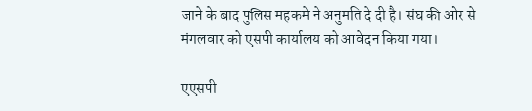जाने के बाद पुलिस महकमे ने अनुमति दे दी है। संघ की ओर से मंगलवार को एसपी कार्यालय को आवेदन किया गया।

एएसपी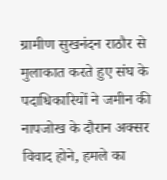ग्रामीण सुखनंदन राठौर से मुलाकात करते हुए संघ के पदाधिकारियों ने जमीन की नापजोख के दौरान अक्सर विवाद होने, हमले का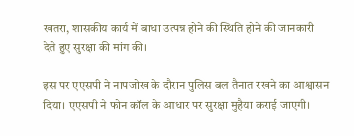खतरा, शासकीय कार्य में बाधा उत्पन्न होने की स्थिति होने की जानकारी देते हुए सुरक्षा की मांग की।

इस पर एएसपी ने नापजोख के दौरान पुलिस बल तैनात रखने का आश्वासन दिया। एएसपी ने फोन कॉल के आधार पर सुरक्षा मुहैया कराई जाएगी।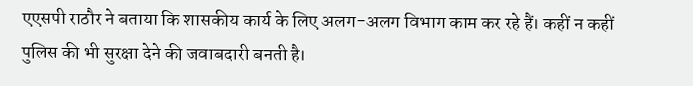एएसपी राठौर ने बताया कि शासकीय कार्य के लिए अलग-अलग विभाग काम कर रहे हैं। कहीं न कहीं पुलिस की भी सुरक्षा देने की जवाबदारी बनती है।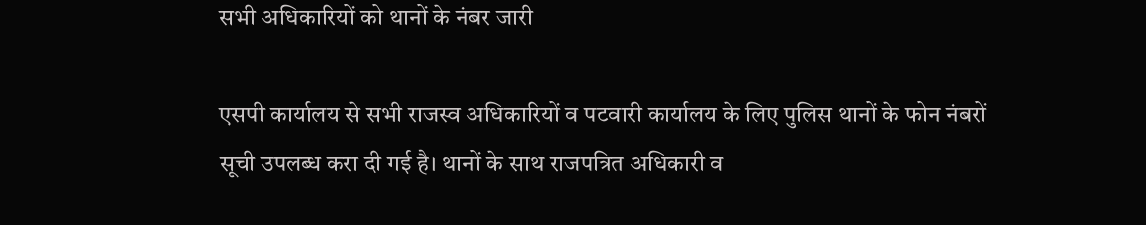सभी अधिकारियों को थानों के नंबर जारी

एसपी कार्यालय से सभी राजस्व अधिकारियों व पटवारी कार्यालय के लिए पुलिस थानों के फोन नंबरों सूची उपलब्ध करा दी गई है। थानों के साथ राजपत्रित अधिकारी व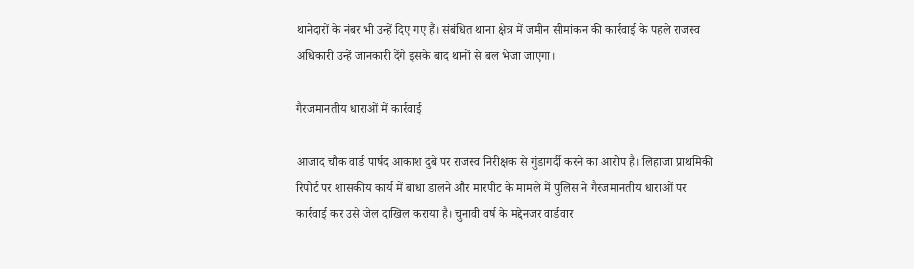थानेदारों के नंबर भी उन्हें दिए गए हैं। संबंधित थाना क्षेत्र में जमीन सीमांकन की कार्रवाई के पहले राजस्व अधिकारी उन्हें जानकारी देंगे इसके बाद थानों से बल भेजा जाएगा।

गैरजमानतीय धाराओं में कार्रवाई

आजाद चौक वार्ड पार्षद आकाश दुबे पर राजस्व निरीक्षक से गुंडागर्दी करने का आरोप है। लिहाजा प्राथमिकी रिपोर्ट पर शासकीय कार्य में बाधा डालने और मारपीट के मामले में पुलिस ने गैरजमानतीय धाराओं पर कार्रवाई कर उसे जेल दाखिल कराया है। चुनावी वर्ष के मद्देनजर वार्डवार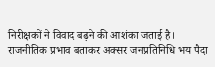निरीक्षकों ने विवाद बढ़ने की आशंका जताई है। राजनीतिक प्रभाव बताकर अक्सर जनप्रतिनिधि भय पैदा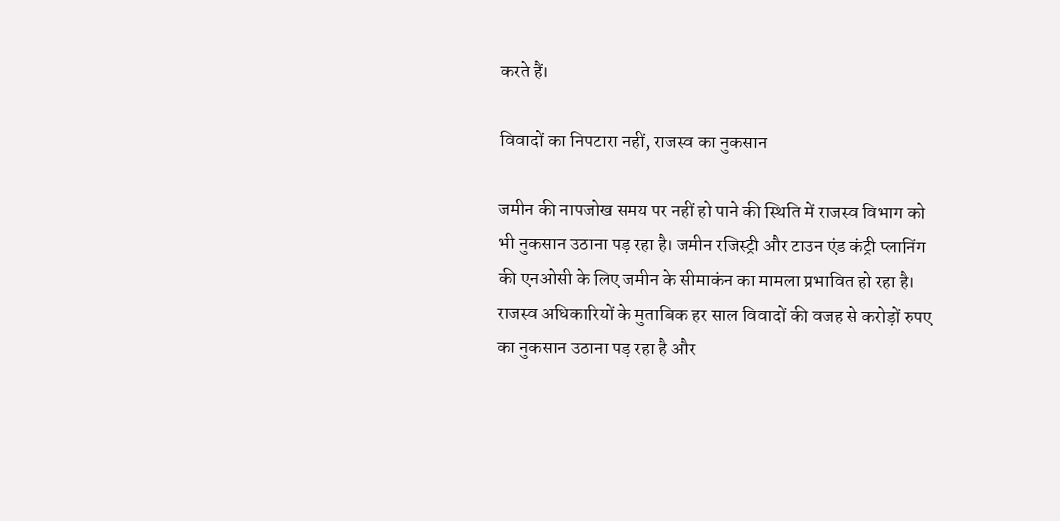करते हैं।

विवादों का निपटारा नहीं, राजस्व का नुकसान

जमीन की नापजोख समय पर नहीं हो पाने की स्थिति में राजस्व विभाग को भी नुकसान उठाना पड़ रहा है। जमीन रजिस्ट्री और टाउन एंड कंट्री प्लानिंग की एनओसी के लिए जमीन के सीमाकंन का मामला प्रभावित हो रहा है। राजस्व अधिकारियों के मुताबिक हर साल विवादों की वजह से करोड़ों रुपए का नुकसान उठाना पड़ रहा है और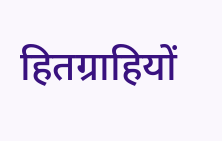हितग्राहियों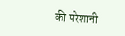की परेशानी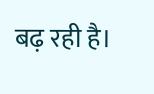बढ़ रही है।